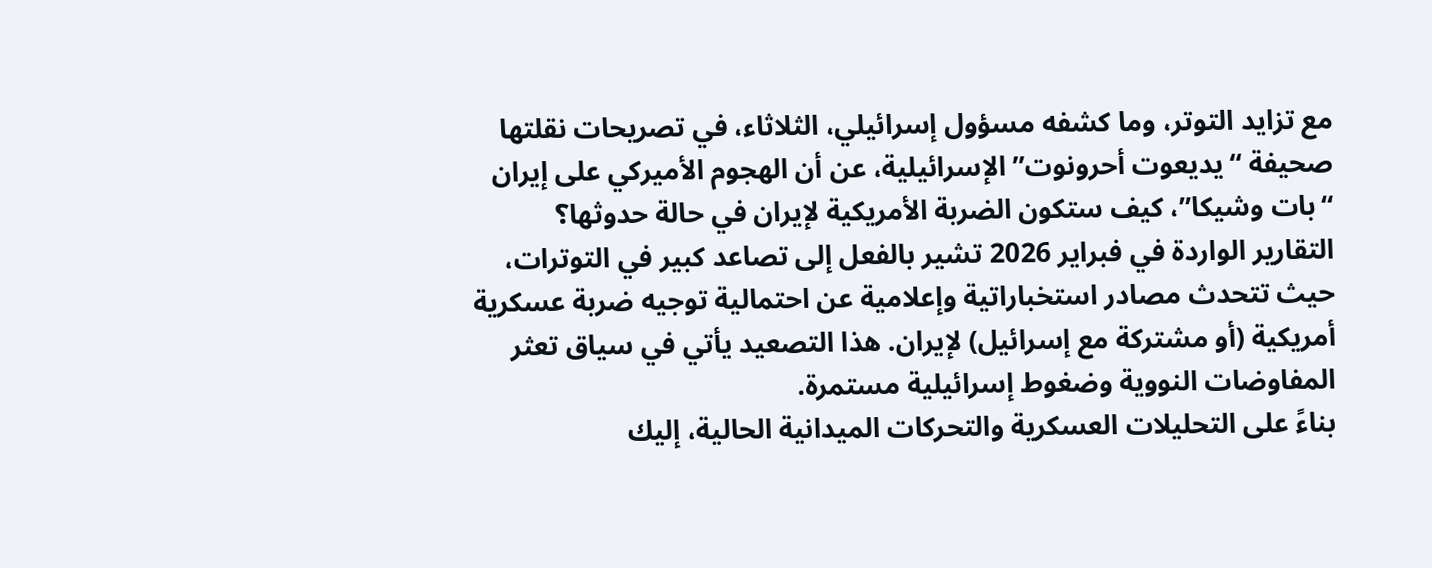مع تزايد التوتر، وما كشفه مسؤول إسرائيلي، الثلاثاء، في تصريحات نقلتها صحيفة “يديعوت أحرونوت” الإسرائيلية، عن أن الهجوم الأميركي على إيران “بات وشيكا”، كيف ستكون الضربة الأمريكية لإيران في حالة حدوثها؟
التقارير الواردة في فبراير 2026 تشير بالفعل إلى تصاعد كبير في التوترات، حيث تتحدث مصادر استخباراتية وإعلامية عن احتمالية توجيه ضربة عسكرية أمريكية (أو مشتركة مع إسرائيل) لإيران. هذا التصعيد يأتي في سياق تعثر المفاوضات النووية وضغوط إسرائيلية مستمرة.
بناءً على التحليلات العسكرية والتحركات الميدانية الحالية، إليك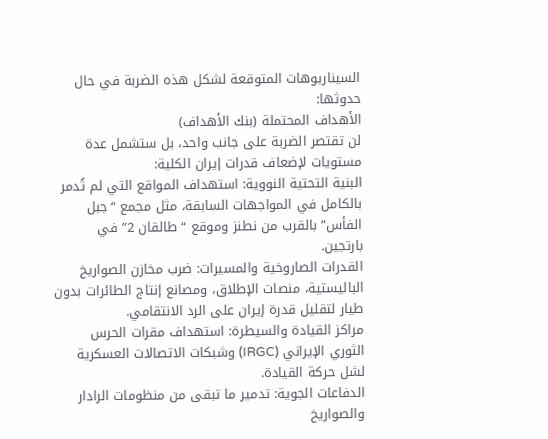السيناريوهات المتوقعة لشكل هذه الضربة في حال حدوثها:
الأهداف المحتملة (بنك الأهداف)
لن تقتصر الضربة على جانب واحد، بل ستشمل عدة مستويات لإضعاف قدرات إيران الكلية:
البنية التحتية النووية: استهداف المواقع التي لم تُدمر بالكامل في المواجهات السابقة، مثل مجمع “جبل الفأس” بالقرب من نطنز وموقع “طالقان 2” في بارتجين.
القدرات الصاروخية والمسيرات: ضرب مخازن الصواريخ الباليستية، منصات الإطلاق، ومصانع إنتاج الطائرات بدون طيار لتقليل قدرة إيران على الرد الانتقامي.
مراكز القيادة والسيطرة: استهداف مقرات الحرس الثوري الإيراني (IRGC) وشبكات الاتصالات العسكرية لشل حركة القيادة.
الدفاعات الجوية: تدمير ما تبقى من منظومات الرادار والصواريخ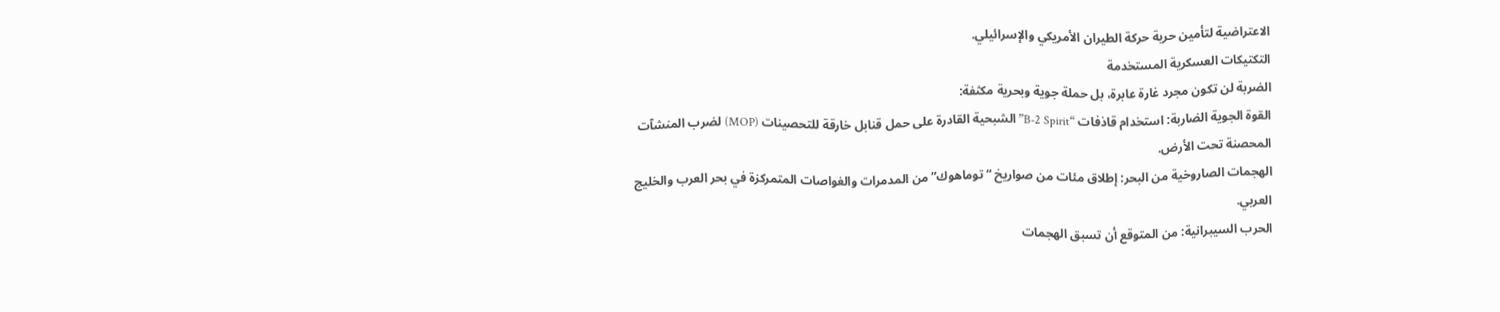الاعتراضية لتأمين حرية حركة الطيران الأمريكي والإسرائيلي.
التكتيكات العسكرية المستخدمة
الضربة لن تكون مجرد غارة عابرة، بل حملة جوية وبحرية مكثفة:
القوة الجوية الضاربة: استخدام قاذفات “B-2 Spirit” الشبحية القادرة على حمل قنابل خارقة للتحصينات (MOP) لضرب المنشآت المحصنة تحت الأرض.
الهجمات الصاروخية من البحر: إطلاق مئات من صواريخ “توماهوك” من المدمرات والغواصات المتمركزة في بحر العرب والخليج العربي.
الحرب السيبرانية: من المتوقع أن تسبق الهجمات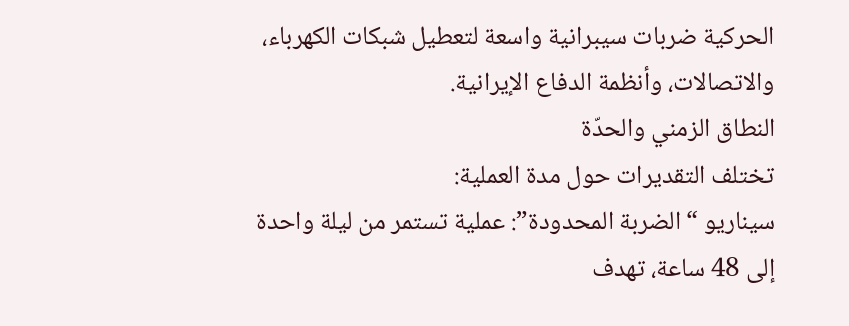الحركية ضربات سيبرانية واسعة لتعطيل شبكات الكهرباء، والاتصالات، وأنظمة الدفاع الإيرانية.
النطاق الزمني والحدّة
تختلف التقديرات حول مدة العملية:
سيناريو “الضربة المحدودة”: عملية تستمر من ليلة واحدة إلى 48 ساعة، تهدف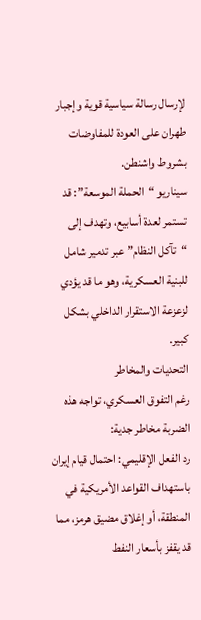لإرسال رسالة سياسية قوية وإجبار طهران على العودة للمفاوضات بشروط واشنطن.
سيناريو “الحملة الموسعة”: قد تستمر لعدة أسابيع، وتهدف إلى “تآكل النظام” عبر تدمير شامل للبنية العسكرية، وهو ما قد يؤدي لزعزعة الاستقرار الداخلي بشكل كبير.
التحديات والمخاطر
رغم التفوق العسكري، تواجه هذه الضربة مخاطر جدية:
رد الفعل الإقليمي: احتمال قيام إيران باستهداف القواعد الأمريكية في المنطقة، أو إغلاق مضيق هرمز، مما قد يقفز بأسعار النفط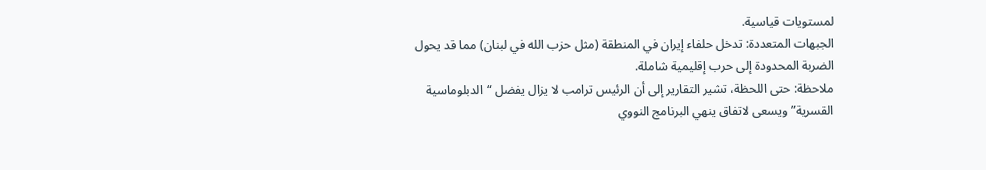لمستويات قياسية.
الجبهات المتعددة: تدخل حلفاء إيران في المنطقة (مثل حزب الله في لبنان) مما قد يحول الضربة المحدودة إلى حرب إقليمية شاملة.
ملاحظة: حتى اللحظة، تشير التقارير إلى أن الرئيس ترامب لا يزال يفضل “الدبلوماسية القسرية” ويسعى لاتفاق ينهي البرنامج النووي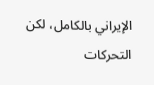الإيراني بالكامل، لكن التحركات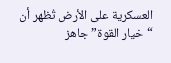العسكرية على الأرض تُظهر أن “خيار القوة” جاهز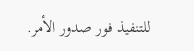للتنفيذ فور صدور الأمر.